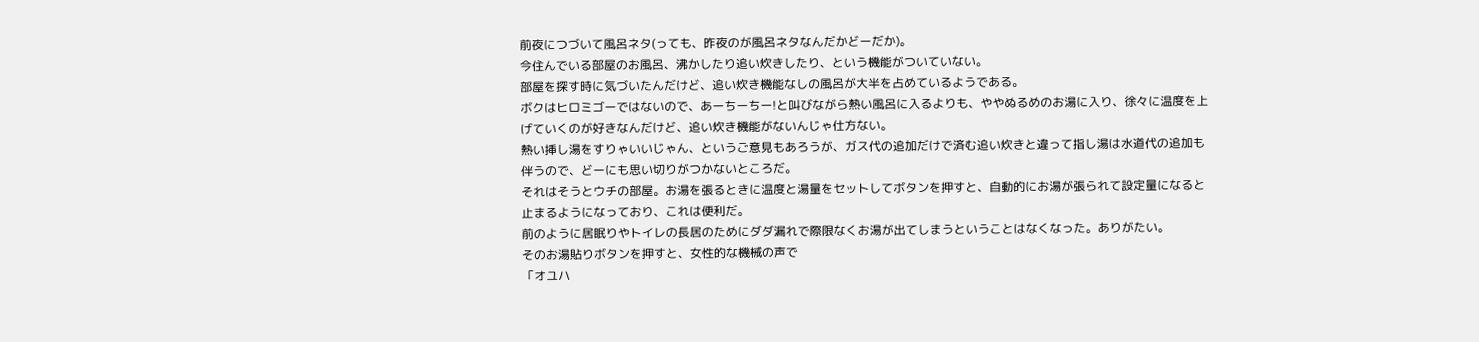前夜につづいて風呂ネタ(っても、昨夜のが風呂ネタなんだかどーだか)。
今住んでいる部屋のお風呂、沸かしたり追い炊きしたり、という機能がついていない。
部屋を探す時に気づいたんだけど、追い炊き機能なしの風呂が大半を占めているようである。
ボクはヒロミゴーではないので、あーちーちー!と叫びながら熱い風呂に入るよりも、ややぬるめのお湯に入り、徐々に温度を上げていくのが好きなんだけど、追い炊き機能がないんじゃ仕方ない。
熱い挿し湯をすりゃいいじゃん、というご意見もあろうが、ガス代の追加だけで済む追い炊きと違って指し湯は水道代の追加も伴うので、どーにも思い切りがつかないところだ。
それはそうとウチの部屋。お湯を張るときに温度と湯量をセットしてボタンを押すと、自動的にお湯が張られて設定量になると止まるようになっており、これは便利だ。
前のように居眠りやトイレの長居のためにダダ漏れで際限なくお湯が出てしまうということはなくなった。ありがたい。
そのお湯貼りボタンを押すと、女性的な機械の声で
「オユハ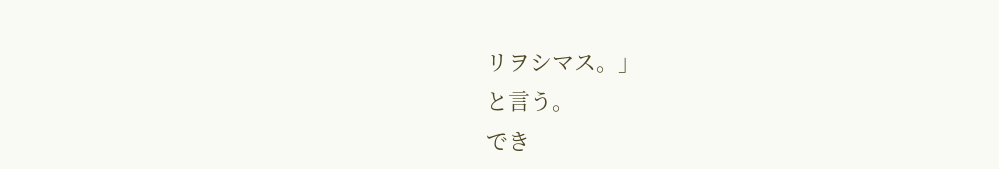リヲシマス。」
と言う。
でき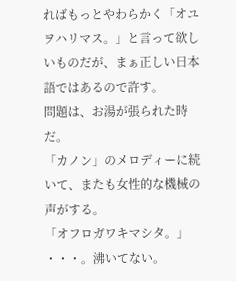ればもっとやわらかく「オユヲハリマス。」と言って欲しいものだが、まぁ正しい日本語ではあるので許す。
問題は、お湯が張られた時だ。
「カノン」のメロディーに続いて、またも女性的な機械の声がする。
「オフロガワキマシタ。」
・・・。沸いてない。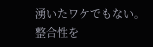湧いたワケでもない。
整合性を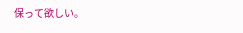保って欲しい。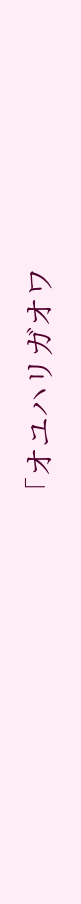「オユハリガオワ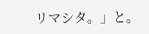リマシタ。」と。